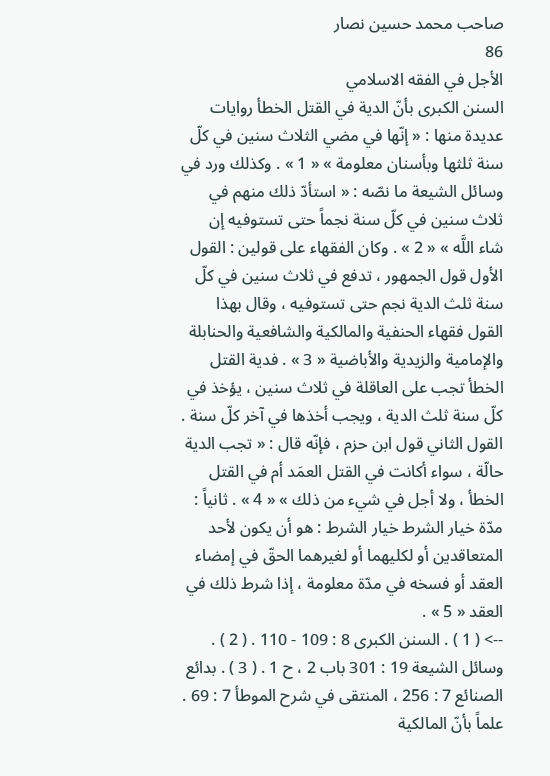صاحب محمد حسين نصار
86
الأجل في الفقه الاسلامي
السنن الكبرى بأنّ الدية في القتل الخطأ روايات عديدة منها : « إنّها في مضي الثلاث سنين في كلّ سنة ثلثها وبأسنان معلومة » « 1 » . وكذلك ورد في وسائل الشيعة ما نصّه : « استأدّ ذلك منهم في ثلاث سنين في كلّ سنة نجماً حتى تستوفيه إن شاء اللَّه » « 2 » . وكان الفقهاء على قولين : القول الأول قول الجمهور ، تدفع في ثلاث سنين في كلّ سنة ثلث الدية نجم حتى تستوفيه ، وقال بهذا القول فقهاء الحنفية والمالكية والشافعية والحنابلة والإمامية والزيدية والأباضية « 3 » . فدية القتل الخطأ تجب على العاقلة في ثلاث سنين ، يؤخذ في كلّ سنة ثلث الدية ، ويجب أخذها في آخر كلّ سنة . القول الثاني قول ابن حزم ، فإنّه قال : « تجب الدية حالّة ، سواء أكانت في القتل العمَد أم في القتل الخطأ ، ولا أجل في شيء من ذلك » « 4 » . ثانياً : مدّة خيار الشرط خيار الشرط : هو أن يكون لأحد المتعاقدين أو لكليهما أو لغيرهما الحقّ في إمضاء العقد أو فسخه في مدّة معلومة ، إذا شرط ذلك في العقد « 5 » .
--> ( 1 ) . السنن الكبرى 8 : 109 - 110 . ( 2 ) . وسائل الشيعة 19 : 301 باب 2 ، ح 1 . ( 3 ) . بدائع الصنائع 7 : 256 ، المنتقى في شرح الموطأ 7 : 69 . علماً بأنّ المالكية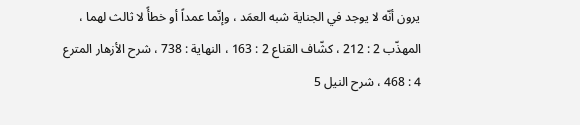يرون أنّه لا يوجد في الجناية شبه العمَد ، وإنّما عمداً أو خطأً لا ثالث لهما ، المهذّب 2 : 212 ، كشّاف القناع 2 : 163 ، النهاية : 738 ، شرح الأزهار المترع 4 : 468 ، شرح النيل 5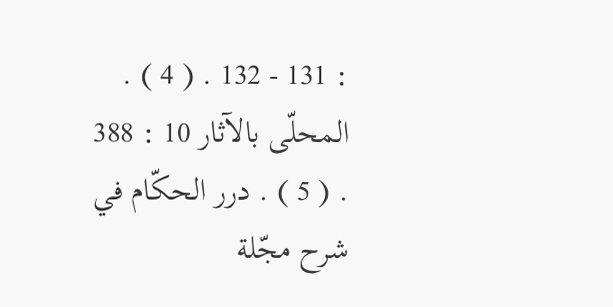: 131 - 132 . ( 4 ) . المحلّى بالآثار 10 : 388 . ( 5 ) . درر الحكّام في شرح مجّلة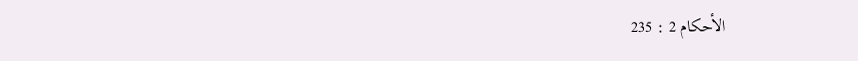الأحكام 2 : 235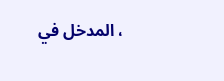، المدخل في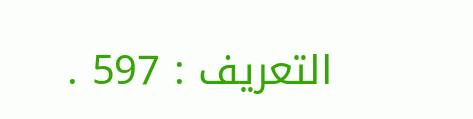التعريف : 597 .